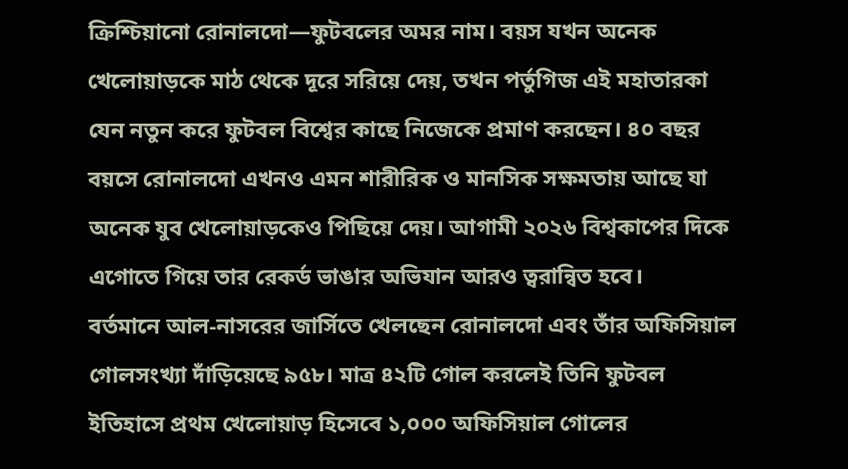ক্রিশ্চিয়ানো রোনালদো—ফুটবলের অমর নাম। বয়স যখন অনেক খেলোয়াড়কে মাঠ থেকে দূরে সরিয়ে দেয়, তখন পর্তুগিজ এই মহাতারকা যেন নতুন করে ফুটবল বিশ্বের কাছে নিজেকে প্রমাণ করছেন। ৪০ বছর বয়সে রোনালদো এখনও এমন শারীরিক ও মানসিক সক্ষমতায় আছে যা অনেক যুব খেলোয়াড়কেও পিছিয়ে দেয়। আগামী ২০২৬ বিশ্বকাপের দিকে এগোতে গিয়ে তার রেকর্ড ভাঙার অভিযান আরও ত্বরান্বিত হবে।
বর্তমানে আল-নাসরের জার্সিতে খেলছেন রোনালদো এবং তাঁর অফিসিয়াল গোলসংখ্যা দাঁড়িয়েছে ৯৫৮। মাত্র ৪২টি গোল করলেই তিনি ফুটবল ইতিহাসে প্রথম খেলোয়াড় হিসেবে ১,০০০ অফিসিয়াল গোলের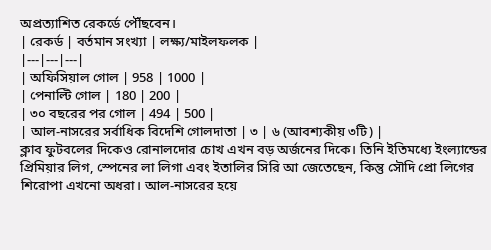অপ্রত্যাশিত রেকর্ডে পৌঁছবেন।
| রেকর্ড | বর্তমান সংখ্যা | লক্ষ্য/মাইলফলক |
|---|---|---|
| অফিসিয়াল গোল | 958 | 1000 |
| পেনাল্টি গোল | 180 | 200 |
| ৩০ বছরের পর গোল | 494 | 500 |
| আল-নাসরের সর্বাধিক বিদেশি গোলদাতা | ৩ | ৬ (আবশ্যকীয় ৩টি) |
ক্লাব ফুটবলের দিকেও রোনালদোর চোখ এখন বড় অর্জনের দিকে। তিনি ইতিমধ্যে ইংল্যান্ডের প্রিমিয়ার লিগ, স্পেনের লা লিগা এবং ইতালির সিরি আ জেতেছেন, কিন্তু সৌদি প্রো লিগের শিরোপা এখনো অধরা। আল-নাসরের হয়ে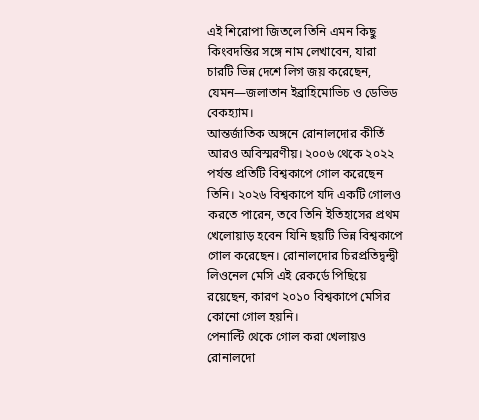এই শিরোপা জিতলে তিনি এমন কিছু কিংবদন্তির সঙ্গে নাম লেখাবেন, যারা চারটি ভিন্ন দেশে লিগ জয় করেছেন, যেমন—জলাতান ইব্রাহিমোভিচ ও ডেভিড বেকহ্যাম।
আন্তর্জাতিক অঙ্গনে রোনালদোর কীর্তি আরও অবিস্মরণীয়। ২০০৬ থেকে ২০২২ পর্যন্ত প্রতিটি বিশ্বকাপে গোল করেছেন তিনি। ২০২৬ বিশ্বকাপে যদি একটি গোলও করতে পারেন, তবে তিনি ইতিহাসের প্রথম খেলোয়াড় হবেন যিনি ছয়টি ভিন্ন বিশ্বকাপে গোল করেছেন। রোনালদোর চিরপ্রতিদ্বন্দ্বী লিওনেল মেসি এই রেকর্ডে পিছিয়ে রয়েছেন, কারণ ২০১০ বিশ্বকাপে মেসির কোনো গোল হয়নি।
পেনাল্টি থেকে গোল করা খেলায়ও রোনালদো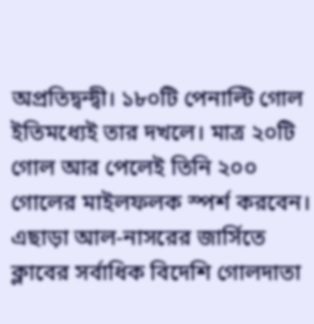অপ্রতিদ্বন্দ্বী। ১৮০টি পেনাল্টি গোল ইতিমধ্যেই তার দখলে। মাত্র ২০টি গোল আর পেলেই তিনি ২০০ গোলের মাইলফলক স্পর্শ করবেন। এছাড়া আল-নাসরের জার্সিতে ক্লাবের সর্বাধিক বিদেশি গোলদাতা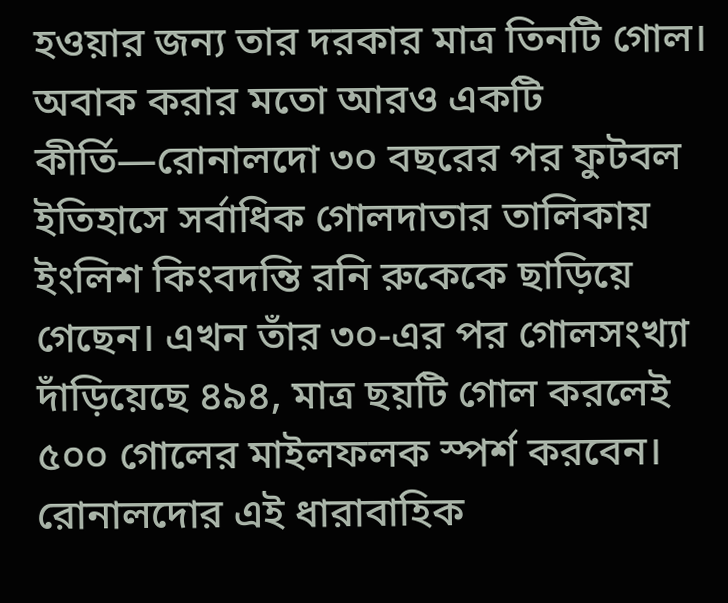হওয়ার জন্য তার দরকার মাত্র তিনটি গোল।
অবাক করার মতো আরও একটি কীর্তি—রোনালদো ৩০ বছরের পর ফুটবল ইতিহাসে সর্বাধিক গোলদাতার তালিকায় ইংলিশ কিংবদন্তি রনি রুকেকে ছাড়িয়ে গেছেন। এখন তাঁর ৩০-এর পর গোলসংখ্যা দাঁড়িয়েছে ৪৯৪, মাত্র ছয়টি গোল করলেই ৫০০ গোলের মাইলফলক স্পর্শ করবেন।
রোনালদোর এই ধারাবাহিক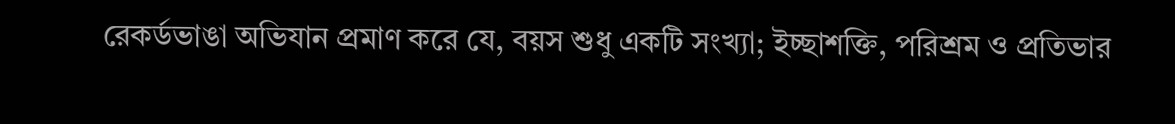রেকর্ডভাঙা অভিযান প্রমাণ করে যে, বয়স শুধু একটি সংখ্যা; ইচ্ছাশক্তি, পরিশ্রম ও প্রতিভার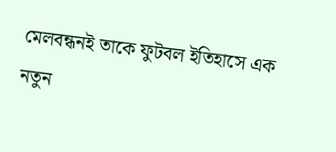মেলবন্ধনই তাকে ফুটবল ইতিহাসে এক নতুন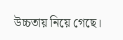উচ্চতায় নিয়ে গেছে।